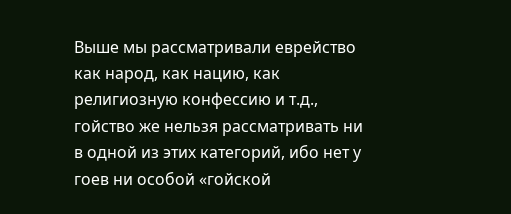Выше мы рассматривали еврейство как народ, как нацию, как религиозную конфессию и т.д., гойство же нельзя рассматривать ни в одной из этих категорий, ибо нет у гоев ни особой «гойской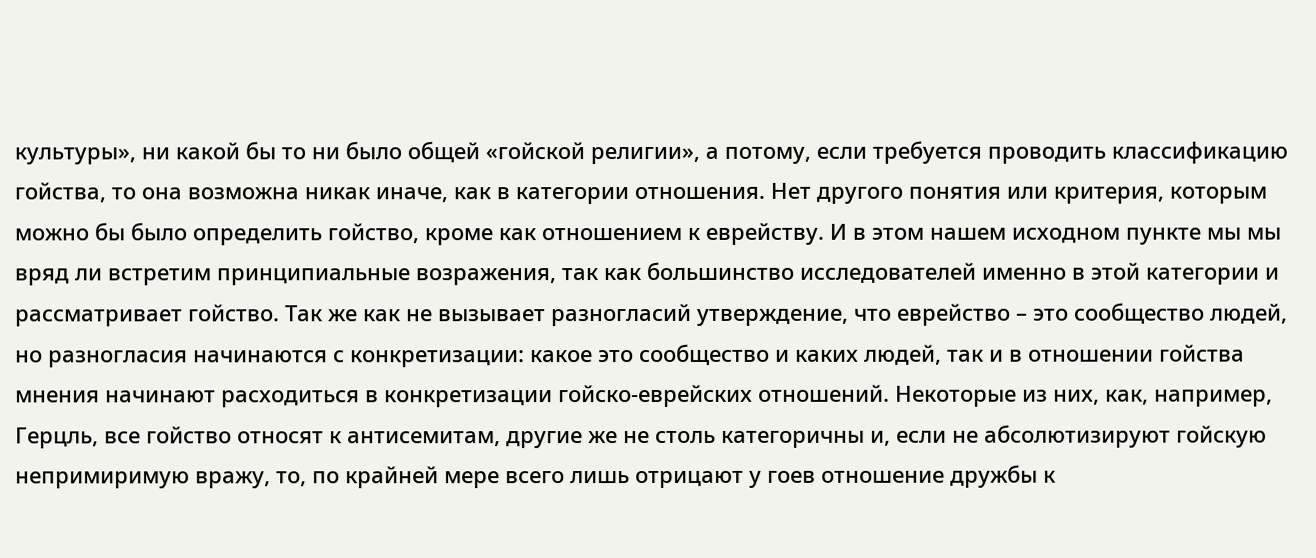культуры», ни какой бы то ни было общей «гойской религии», а потому, если требуется проводить классификацию гойства, то она возможна никак иначе, как в категории отношения. Нет другого понятия или критерия, которым можно бы было определить гойство, кроме как отношением к еврейству. И в этом нашем исходном пункте мы мы вряд ли встретим принципиальные возражения, так как большинство исследователей именно в этой категории и рассматривает гойство. Так же как не вызывает разногласий утверждение, что еврейство – это сообщество людей, но разногласия начинаются с конкретизации: какое это сообщество и каких людей, так и в отношении гойства мнения начинают расходиться в конкретизации гойско-еврейских отношений. Некоторые из них, как, например, Герцль, все гойство относят к антисемитам, другие же не столь категоричны и, если не абсолютизируют гойскую непримиримую вражу, то, по крайней мере всего лишь отрицают у гоев отношение дружбы к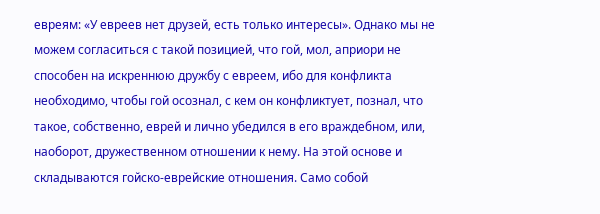евреям: «У евреев нет друзей, есть только интересы». Однако мы не можем согласиться с такой позицией, что гой, мол, априори не способен на искреннюю дружбу с евреем, ибо для конфликта необходимо, чтобы гой осознал, с кем он конфликтует, познал, что такое, собственно, еврей и лично убедился в его враждебном, или, наоборот, дружественном отношении к нему. На этой основе и складываются гойско-еврейские отношения. Само собой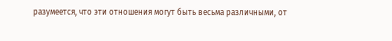разумеется, что эти отношения могут быть весьма различными, от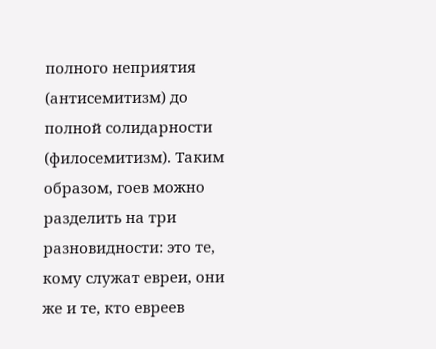полного неприятия (антисемитизм) до полной солидарности (филосемитизм). Таким образом, гоев можно разделить на три разновидности: это те, кому служат евреи, они же и те, кто евреев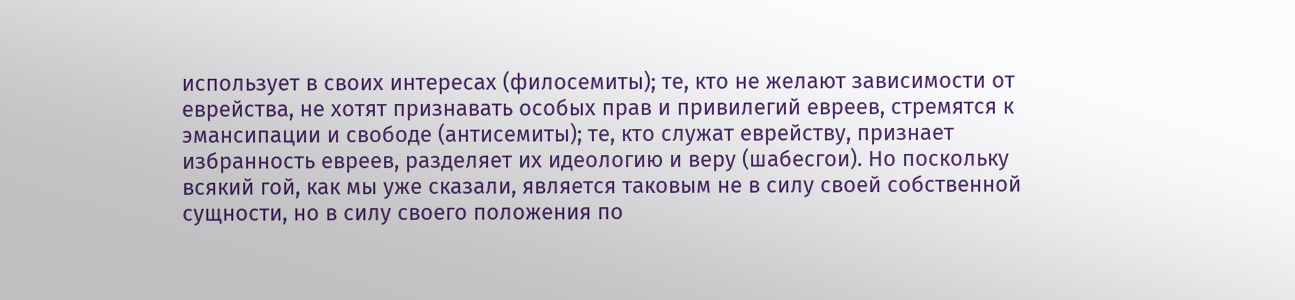использует в своих интересах (филосемиты); те, кто не желают зависимости от еврейства, не хотят признавать особых прав и привилегий евреев, стремятся к эмансипации и свободе (антисемиты); те, кто служат еврейству, признает избранность евреев, разделяет их идеологию и веру (шабесгои). Но поскольку всякий гой, как мы уже сказали, является таковым не в силу своей собственной сущности, но в силу своего положения по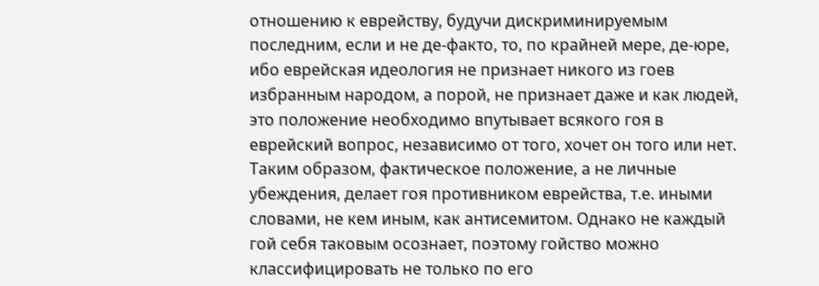отношению к еврейству, будучи дискриминируемым последним, если и не де-факто, то, по крайней мере, де-юре, ибо еврейская идеология не признает никого из гоев избранным народом, а порой, не признает даже и как людей, это положение необходимо впутывает всякого гоя в еврейский вопрос, независимо от того, хочет он того или нет. Таким образом, фактическое положение, а не личные убеждения, делает гоя противником еврейства, т.е. иными словами, не кем иным, как антисемитом. Однако не каждый гой себя таковым осознает, поэтому гойство можно классифицировать не только по его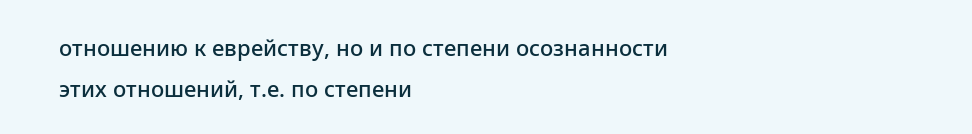отношению к еврейству, но и по степени осознанности этих отношений, т.е. по степени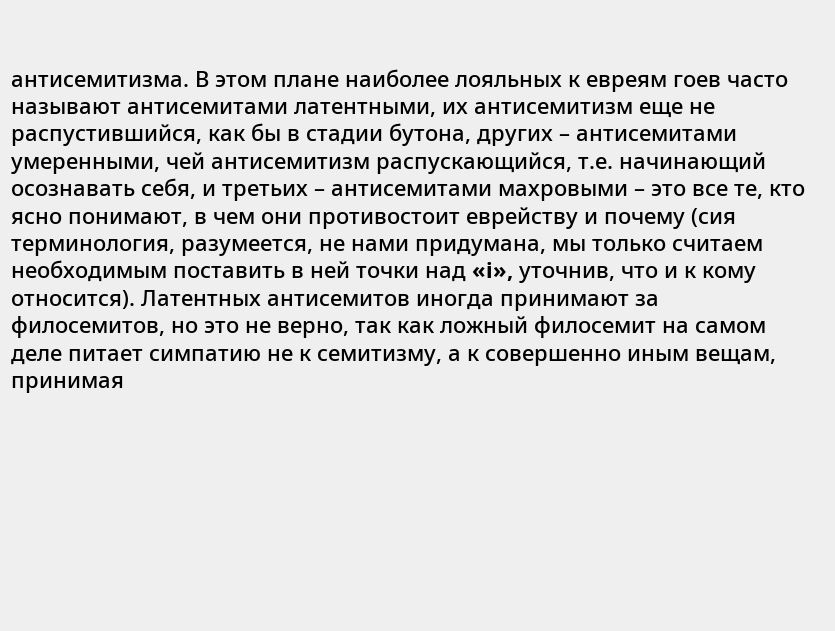антисемитизма. В этом плане наиболее лояльных к евреям гоев часто называют антисемитами латентными, их антисемитизм еще не распустившийся, как бы в стадии бутона, других – антисемитами умеренными, чей антисемитизм распускающийся, т.е. начинающий осознавать себя, и третьих – антисемитами махровыми – это все те, кто ясно понимают, в чем они противостоит еврейству и почему (сия терминология, разумеется, не нами придумана, мы только считаем необходимым поставить в ней точки над «i», уточнив, что и к кому относится). Латентных антисемитов иногда принимают за филосемитов, но это не верно, так как ложный филосемит на самом деле питает симпатию не к семитизму, а к совершенно иным вещам, принимая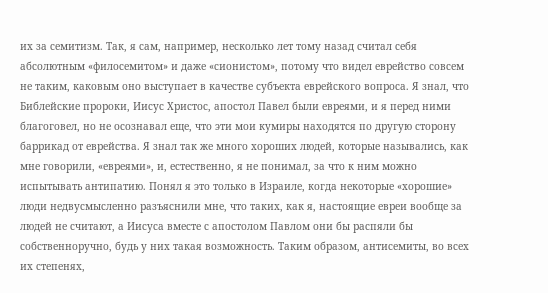их за семитизм. Так, я сам, например, несколько лет тому назад считал себя абсолютным «филосемитом» и даже «сионистом», потому что видел еврейство совсем не таким, каковым оно выступает в качестве субъекта еврейского вопроса. Я знал, что Библейские пророки, Иисус Христос, апостол Павел были евреями, и я перед ними благоговел, но не осознавал еще, что эти мои кумиры находятся по другую сторону баррикад от еврейства. Я знал так же много хороших людей, которые назывались, как мне говорили, «евреями», и, естественно, я не понимал, за что к ним можно испытывать антипатию. Понял я это только в Израиле, когда некоторые «хорошие» люди недвусмысленно разъяснили мне, что таких, как я, настоящие евреи вообще за людей не считают, а Иисуса вместе с апостолом Павлом они бы распяли бы собственноручно, будь у них такая возможность. Таким образом, антисемиты, во всех их степенях,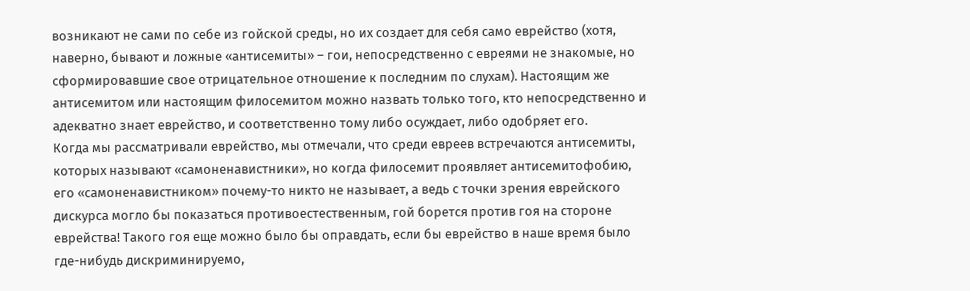возникают не сами по себе из гойской среды, но их создает для себя само еврейство (хотя, наверно, бывают и ложные «антисемиты» – гои, непосредственно с евреями не знакомые, но сформировавшие свое отрицательное отношение к последним по слухам). Настоящим же антисемитом или настоящим филосемитом можно назвать только того, кто непосредственно и адекватно знает еврейство, и соответственно тому либо осуждает, либо одобряет его.
Когда мы рассматривали еврейство, мы отмечали, что среди евреев встречаются антисемиты, которых называют «самоненавистники», но когда филосемит проявляет антисемитофобию, его «самоненавистником» почему-то никто не называет, а ведь с точки зрения еврейского дискурса могло бы показаться противоестественным, гой борется против гоя на стороне еврейства! Такого гоя еще можно было бы оправдать, если бы еврейство в наше время было где-нибудь дискриминируемо,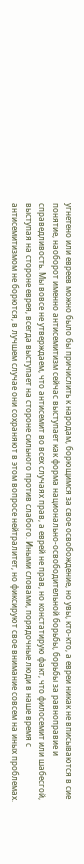угнетено или евреев можно было бы причислить к народам, борющимся за свое освобождение, но увы, кто-кто, а евреи никак не вписываются в сие понятие, наоборот именно антисемитизм сейчас выступает как форма национально-освободительной борьбы, борьбы за равноправие и справедливость. Мы вовсе не утверждаем, что антисемит во всех случаях прав, а еврей не прав, но констатирую факт, что филосемит или шабесгой, выступая на стороне еврея, всегда выступает на стороне сильного против слабого. Иными словами, порядочные люди в наше время с антисемитизмом не борются, в лучшем случае они сохраняют в этом вопросе нейтралитет, но фиксируют свое внимание совсем на иных проблемах.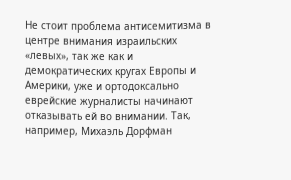Не стоит проблема антисемитизма в центре внимания израильских «левых», так же как и демократических кругах Европы и Америки, уже и ортодоксально еврейские журналисты начинают отказывать ей во внимании. Так, например, Михаэль Дорфман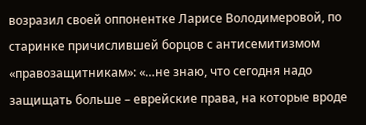возразил своей оппонентке Ларисе Володимеровой, по старинке причислившей борцов с антисемитизмом «правозащитникам»: «…не знаю, что сегодня надо защищать больше – еврейские права, на которые вроде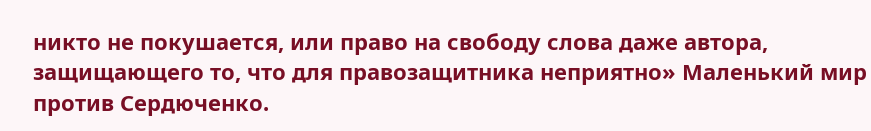никто не покушается, или право на свободу слова даже автора, защищающего то, что для правозащитника неприятно» Маленький мир против Сердюченко.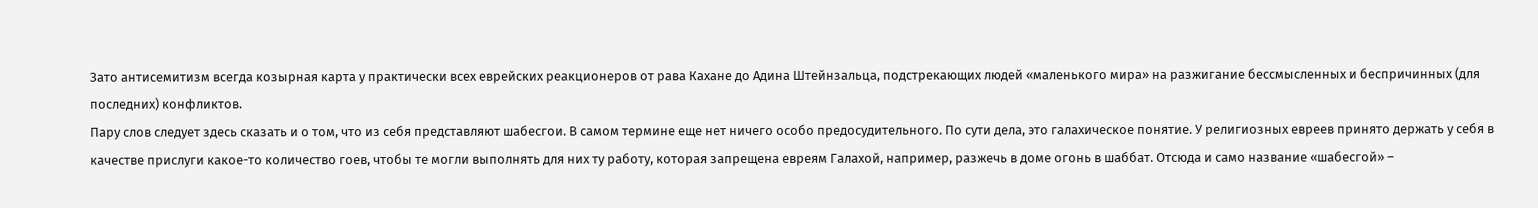Зато антисемитизм всегда козырная карта у практически всех еврейских реакционеров от рава Кахане до Адина Штейнзальца, подстрекающих людей «маленького мира» на разжигание бессмысленных и беспричинных (для последних) конфликтов.
Пару слов следует здесь сказать и о том, что из себя представляют шабесгои. В самом термине еще нет ничего особо предосудительного. По сути дела, это галахическое понятие. У религиозных евреев принято держать у себя в качестве прислуги какое-то количество гоев, чтобы те могли выполнять для них ту работу, которая запрещена евреям Галахой, например, разжечь в доме огонь в шаббат. Отсюда и само название «шабесгой» –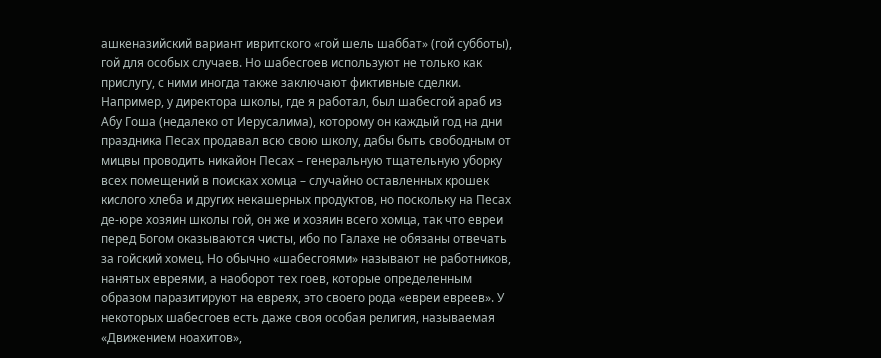ашкеназийский вариант ивритского «гой шель шаббат» (гой субботы), гой для особых случаев. Но шабесгоев используют не только как прислугу, с ними иногда также заключают фиктивные сделки. Например, у директора школы, где я работал, был шабесгой араб из Абу Гоша (недалеко от Иерусалима), которому он каждый год на дни праздника Песах продавал всю свою школу, дабы быть свободным от мицвы проводить никайон Песах – генеральную тщательную уборку всех помещений в поисках хомца – случайно оставленных крошек кислого хлеба и других некашерных продуктов, но поскольку на Песах де-юре хозяин школы гой, он же и хозяин всего хомца, так что евреи перед Богом оказываются чисты, ибо по Галахе не обязаны отвечать за гойский хомец. Но обычно «шабесгоями» называют не работников, нанятых евреями, а наоборот тех гоев, которые определенным образом паразитируют на евреях, это своего рода «евреи евреев». У некоторых шабесгоев есть даже своя особая религия, называемая «Движением ноахитов»,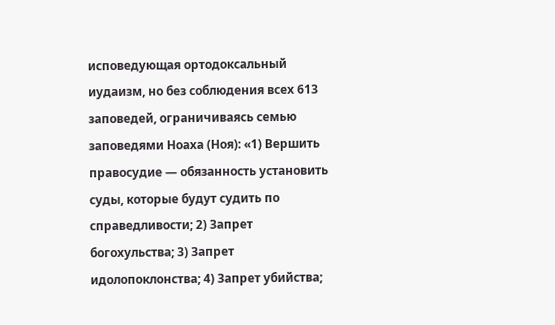исповедующая ортодоксальный иудаизм, но без соблюдения всех 613 заповедей, ограничиваясь семью заповедями Ноаха (Ноя): «1) Вершить правосудие — обязанность установить суды, которые будут судить по справедливости; 2) Запрет богохульства; 3) Запрет идолопоклонства; 4) Запрет убийства;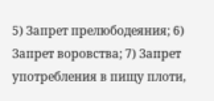5) Запрет прелюбодеяния; 6) Запрет воровства; 7) Запрет употребления в пищу плоти,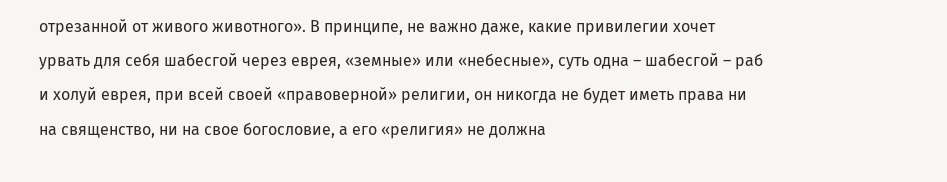отрезанной от живого животного». В принципе, не важно даже, какие привилегии хочет урвать для себя шабесгой через еврея, «земные» или «небесные», суть одна – шабесгой – раб и холуй еврея, при всей своей «правоверной» религии, он никогда не будет иметь права ни на священство, ни на свое богословие, а его «религия» не должна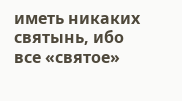иметь никаких святынь, ибо все «святое»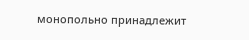монопольно принадлежит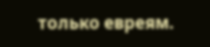только евреям.